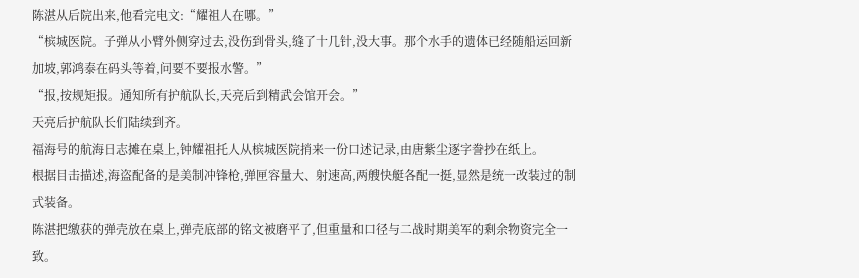陈湛从后院出来,他看完电文:“耀祖人在哪。”
“槟城医院。子弹从小臂外侧穿过去,没伤到骨头,缝了十几针,没大事。那个水手的遗体已经随船运回新加坡,郭鸿泰在码头等着,问要不要报水警。”
“报,按规矩报。通知所有护航队长,天亮后到精武会馆开会。”
天亮后护航队长们陆续到齐。
福海号的航海日志摊在桌上,钟耀祖托人从槟城医院捎来一份口述记录,由唐紫尘逐字誊抄在纸上。
根据目击描述,海盗配备的是美制冲锋枪,弹匣容量大、射速高,两艘快艇各配一挺,显然是统一改装过的制式装备。
陈湛把缴获的弹壳放在桌上,弹壳底部的铭文被磨平了,但重量和口径与二战时期美军的剩余物资完全一致。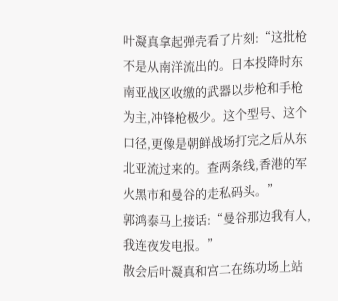叶凝真拿起弹壳看了片刻:“这批枪不是从南洋流出的。日本投降时东南亚战区收缴的武器以步枪和手枪为主,冲锋枪极少。这个型号、这个口径,更像是朝鲜战场打完之后从东北亚流过来的。查两条线,香港的军火黑市和曼谷的走私码头。”
郭鸿泰马上接话:“曼谷那边我有人,我连夜发电报。”
散会后叶凝真和宫二在练功场上站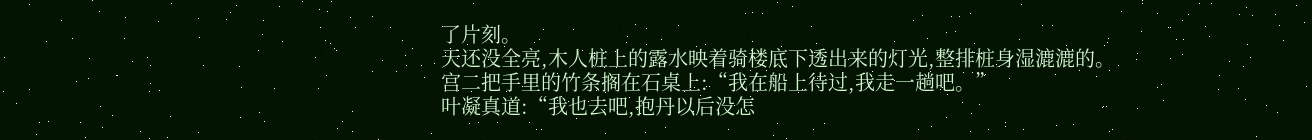了片刻。
天还没全亮,木人桩上的露水映着骑楼底下透出来的灯光,整排桩身湿漉漉的。
宫二把手里的竹条搁在石桌上:“我在船上待过,我走一趟吧。”
叶凝真道:“我也去吧,抱丹以后没怎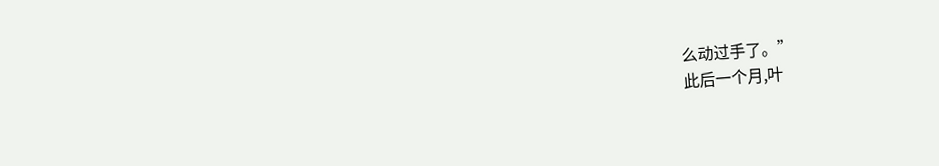么动过手了。”
此后一个月,叶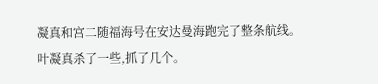凝真和宫二随福海号在安达曼海跑完了整条航线。
叶凝真杀了一些,抓了几个。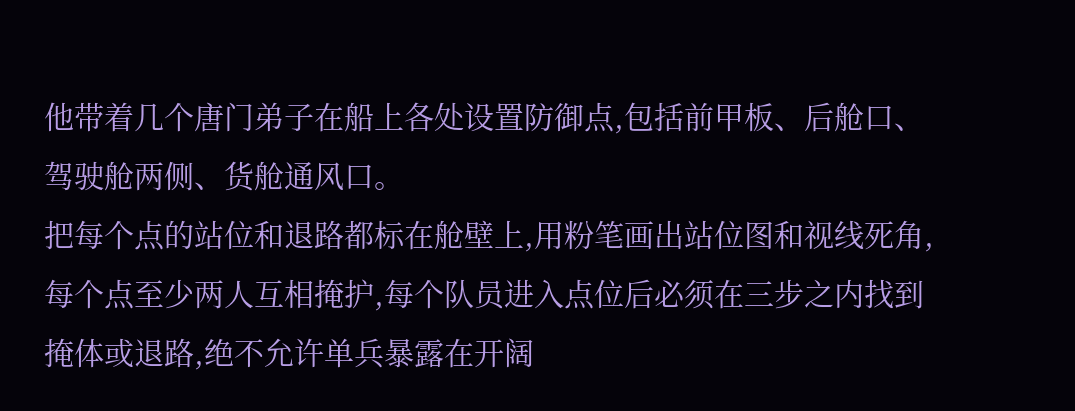他带着几个唐门弟子在船上各处设置防御点,包括前甲板、后舱口、驾驶舱两侧、货舱通风口。
把每个点的站位和退路都标在舱壁上,用粉笔画出站位图和视线死角,每个点至少两人互相掩护,每个队员进入点位后必须在三步之内找到掩体或退路,绝不允许单兵暴露在开阔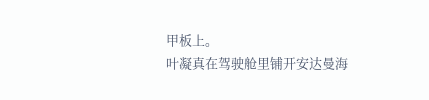甲板上。
叶凝真在驾驶舱里铺开安达曼海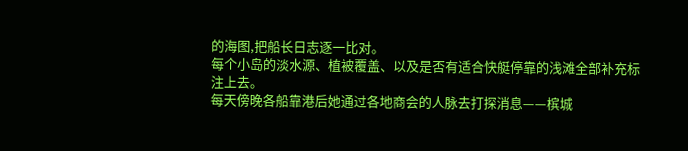的海图,把船长日志逐一比对。
每个小岛的淡水源、植被覆盖、以及是否有适合快艇停靠的浅滩全部补充标注上去。
每天傍晚各船靠港后她通过各地商会的人脉去打探消息——槟城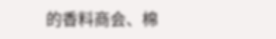的香料商会、棉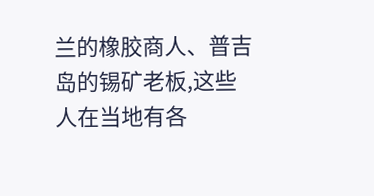兰的橡胶商人、普吉岛的锡矿老板,这些人在当地有各